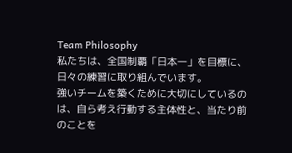Team Philosophy
私たちは、全国制覇「日本一」を目標に、日々の練習に取り組んでいます。
強いチームを築くために大切にしているのは、自ら考え行動する主体性と、当たり前のことを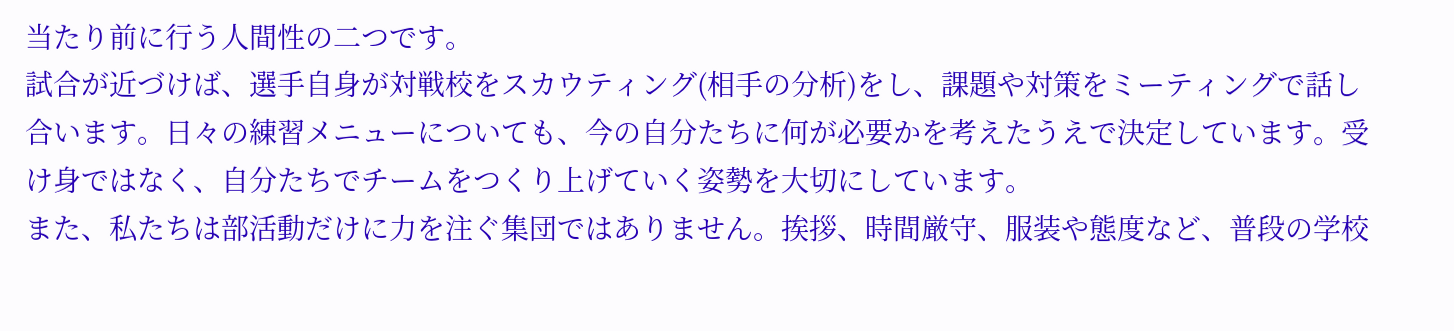当たり前に行う人間性の二つです。
試合が近づけば、選手自身が対戦校をスカウティング(相手の分析)をし、課題や対策をミーティングで話し合います。日々の練習メニューについても、今の自分たちに何が必要かを考えたうえで決定しています。受け身ではなく、自分たちでチームをつくり上げていく姿勢を大切にしています。
また、私たちは部活動だけに力を注ぐ集団ではありません。挨拶、時間厳守、服装や態度など、普段の学校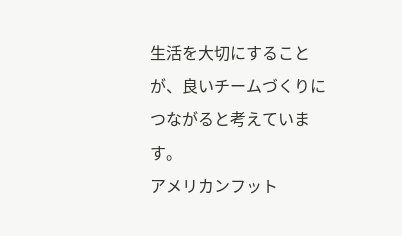生活を大切にすることが、良いチームづくりにつながると考えています。
アメリカンフット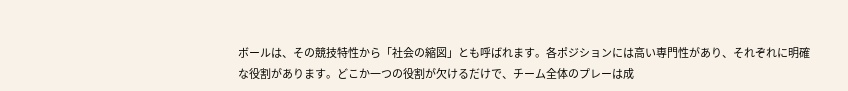ボールは、その競技特性から「社会の縮図」とも呼ばれます。各ポジションには高い専門性があり、それぞれに明確な役割があります。どこか一つの役割が欠けるだけで、チーム全体のプレーは成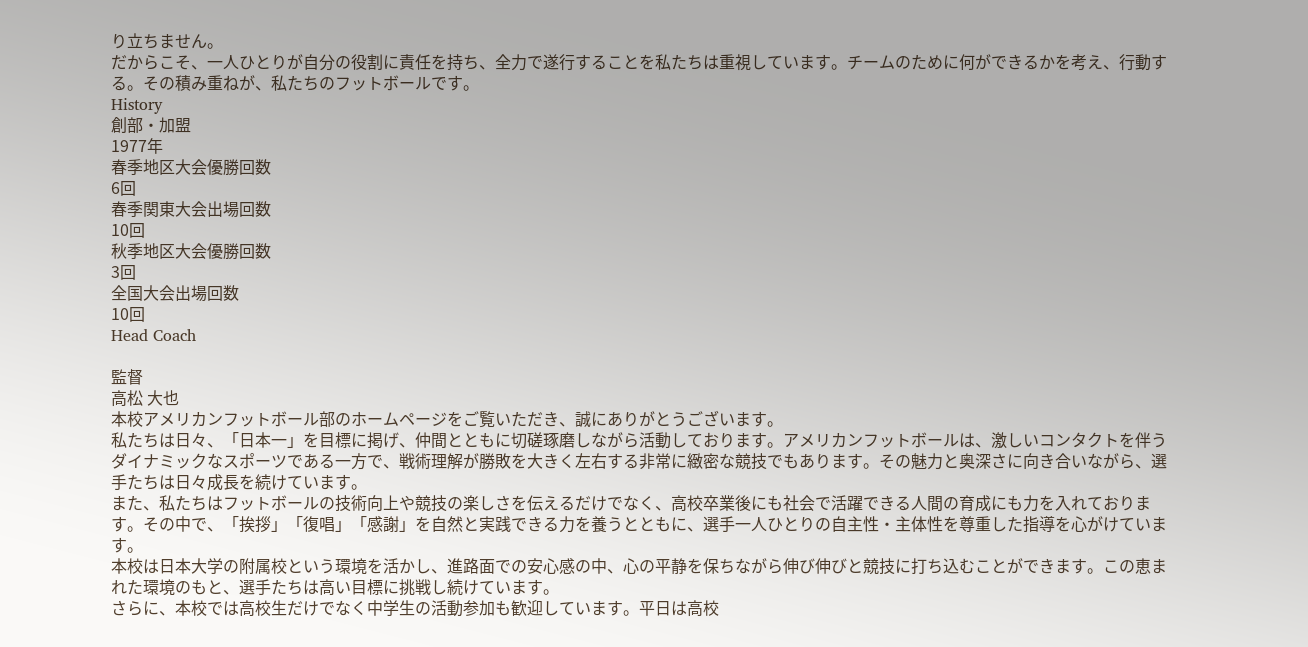り立ちません。
だからこそ、一人ひとりが自分の役割に責任を持ち、全力で遂行することを私たちは重視しています。チームのために何ができるかを考え、行動する。その積み重ねが、私たちのフットボールです。
History
創部・加盟
1977年
春季地区大会優勝回数
6回
春季関東大会出場回数
10回
秋季地区大会優勝回数
3回
全国大会出場回数
10回
Head Coach

監督
高松 大也
本校アメリカンフットボール部のホームページをご覧いただき、誠にありがとうございます。
私たちは日々、「日本一」を目標に掲げ、仲間とともに切磋琢磨しながら活動しております。アメリカンフットボールは、激しいコンタクトを伴うダイナミックなスポーツである一方で、戦術理解が勝敗を大きく左右する非常に緻密な競技でもあります。その魅力と奥深さに向き合いながら、選手たちは日々成長を続けています。
また、私たちはフットボールの技術向上や競技の楽しさを伝えるだけでなく、高校卒業後にも社会で活躍できる人間の育成にも力を入れております。その中で、「挨拶」「復唱」「感謝」を自然と実践できる力を養うとともに、選手一人ひとりの自主性・主体性を尊重した指導を心がけています。
本校は日本大学の附属校という環境を活かし、進路面での安心感の中、心の平静を保ちながら伸び伸びと競技に打ち込むことができます。この恵まれた環境のもと、選手たちは高い目標に挑戦し続けています。
さらに、本校では高校生だけでなく中学生の活動参加も歓迎しています。平日は高校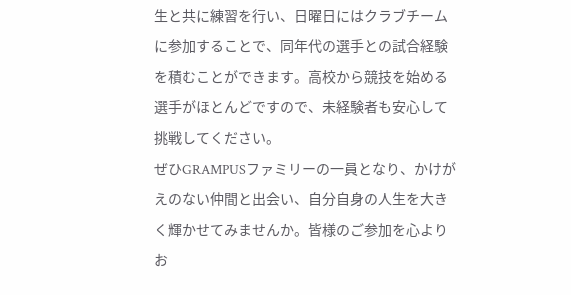生と共に練習を行い、日曜日にはクラブチームに参加することで、同年代の選手との試合経験を積むことができます。高校から競技を始める選手がほとんどですので、未経験者も安心して挑戦してください。
ぜひGRAMPUSファミリーの一員となり、かけがえのない仲間と出会い、自分自身の人生を大きく輝かせてみませんか。皆様のご参加を心よりお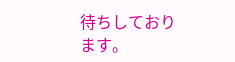待ちしております。